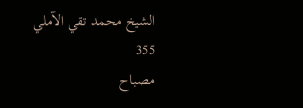الشيخ محمد تقي الآملي
355
مصباح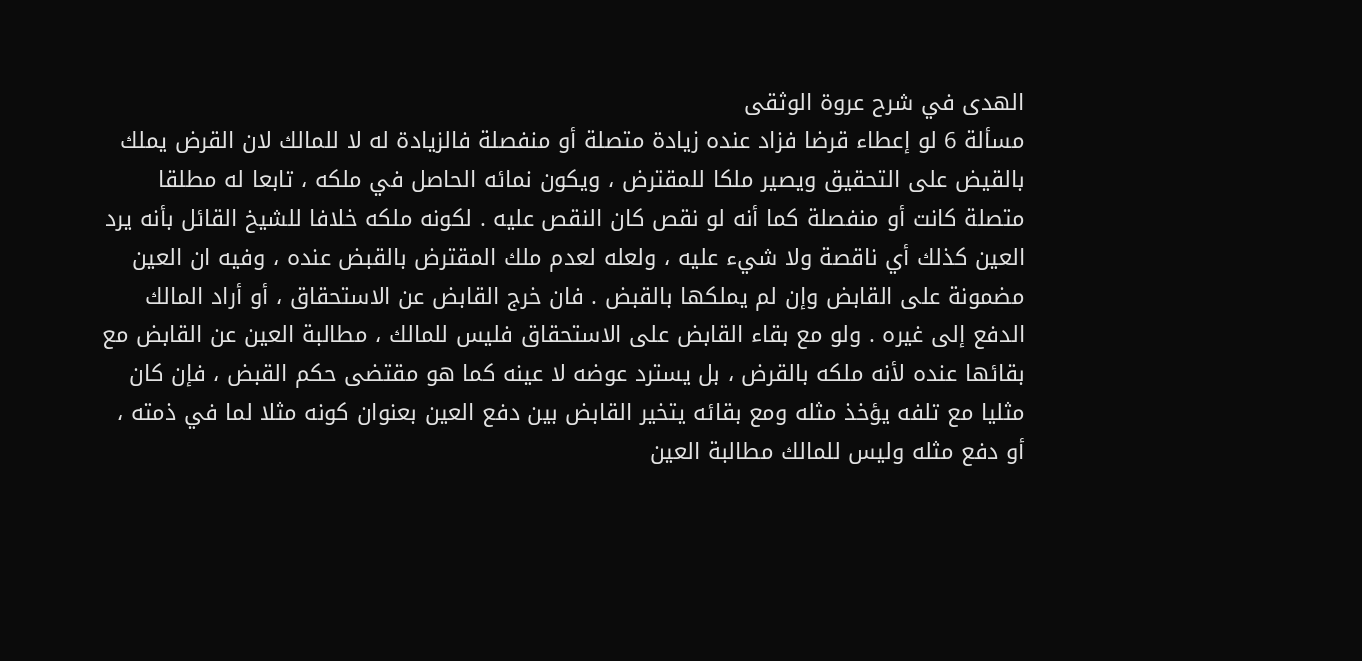الهدى في شرح عروة الوثقى
مسألة 6 لو إعطاء قرضا فزاد عنده زيادة متصلة أو منفصلة فالزيادة له لا للمالك لان القرض يملك بالقيض على التحقيق ويصير ملكا للمقترض ، ويكون نمائه الحاصل في ملكه ، تابعا له مطلقا متصلة كانت أو منفصلة كما أنه لو نقص كان النقص عليه . لكونه ملكه خلافا للشيخ القائل بأنه يرد العين كذلك أي ناقصة ولا شيء عليه ، ولعله لعدم ملك المقترض بالقبض عنده ، وفيه ان العين مضمونة على القابض وإن لم يملكها بالقبض . فان خرج القابض عن الاستحقاق ، أو أراد المالك الدفع إلى غيره . ولو مع بقاء القابض على الاستحقاق فليس للمالك ، مطالبة العين عن القابض مع بقائها عنده لأنه ملكه بالقرض ، بل يسترد عوضه لا عينه كما هو مقتضى حكم القبض ، فإن كان مثليا مع تلفه يؤخذ مثله ومع بقائه يتخير القابض بين دفع العين بعنوان كونه مثلا لما في ذمته ، أو دفع مثله وليس للمالك مطالبة العين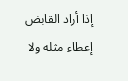إذا أراد القابض إعطاء مثله ولا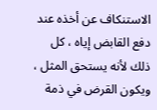الاستنكاف عن أخذه عند دفع القابض إياه ، كل ذلك لأنه يستحق المثل ، ويكون القرض في ذمة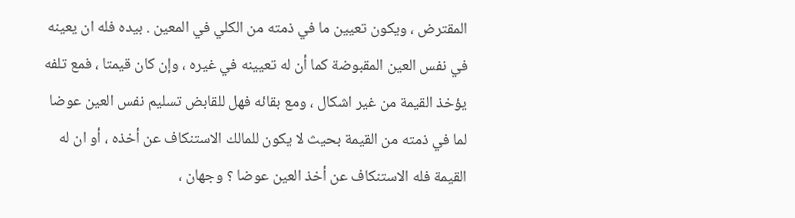المقترض ، ويكون تعيين ما في ذمته من الكلي في المعين . بيده فله ان يعينه في نفس العين المقبوضة كما أن له تعيينه في غيره ، وإن كان قيمتا ، فمع تلفه يؤخذ القيمة من غير اشكال ، ومع بقائه فهل للقابض تسليم نفس العين عوضا لما في ذمته من القيمة بحيث لا يكون للمالك الاستنكاف عن أخذه ، أو ان له القيمة فله الاستنكاف عن أخذ العين عوضا ؟ وجهان ،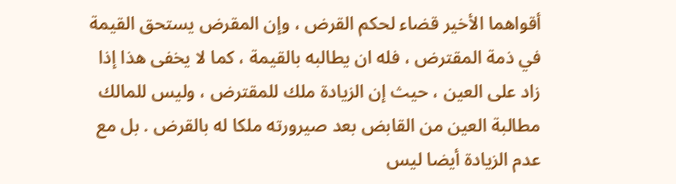أقواهما الأخير قضاء لحكم القرض ، وإن المقرض يستحق القيمة في ذمة المقترض ، فله ان يطالبه بالقيمة ، كما لا يخفى هذا إذا زاد على العين ، حيث إن الزيادة ملك للمقترض ، وليس للمالك مطالبة العين من القابض بعد صيرورته ملكا له بالقرض . بل مع عدم الزيادة أيضا ليس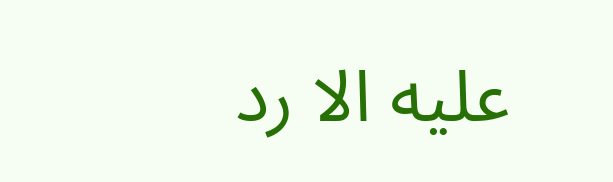عليه الا رد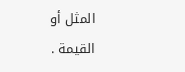المثل أو القيمة .